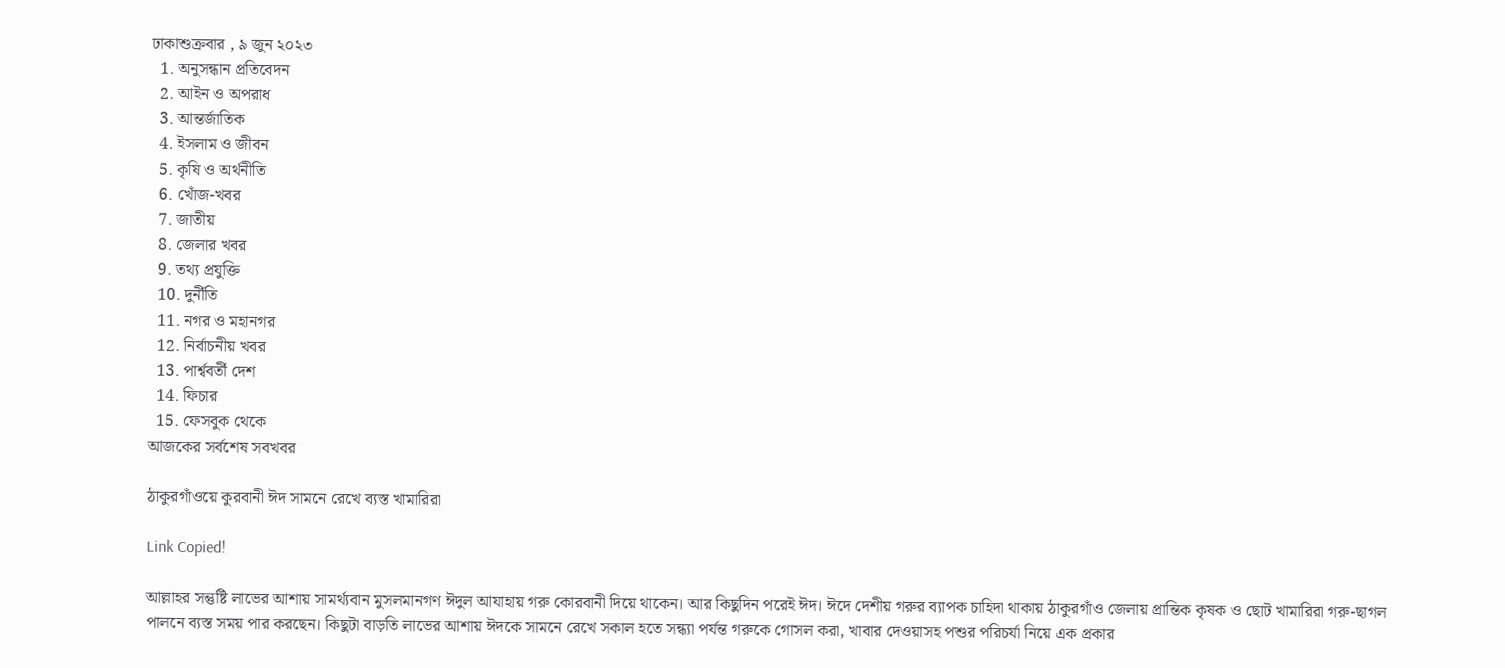ঢাকাশুক্রবার , ৯ জুন ২০২৩
  1. অনুসন্ধান প্রতিবেদন
  2. আইন ও অপরাধ
  3. আন্তর্জাতিক
  4. ইসলাম ও জীবন
  5. কৃষি ও অর্থনীতি
  6. খোঁজ-খবর
  7. জাতীয়
  8. জেলার খবর
  9. তথ্য প্রযুক্তি
  10. দুর্নীতি
  11. নগর ও মহানগর
  12. নির্বাচনীয় খবর
  13. পার্শ্ববর্তী দেশ
  14. ফিচার
  15. ফেসবুক থেকে
আজকের সর্বশেষ সবখবর

ঠাকুরগাঁওয়ে কুরবানী ঈদ সামনে রেখে ব্যস্ত খামারিরা

Link Copied!

আল্লাহর সন্তুষ্টি লাভের আশায় সামর্থ্যবান মুসলমানগণ ঈদুল আযাহায় গরু কোরবানী দিয়ে থাকেন। আর কিছুদিন পরেই ঈদ। ঈদে দেশীয় গরুর ব্যাপক চাহিদা থাকায় ঠাকুরগাঁও জেলায় প্রান্তিক কৃষক ও ছোট খামারিরা গরু-ছাগল পালনে ব্যস্ত সময় পার করছেন। কিছুটা বাড়তি লাভের আশায় ঈদকে সামনে রেখে সকাল হতে সন্ধ্যা পর্যন্ত গরুকে গোসল করা, খাবার দেওয়াসহ পশুর পরিচর্যা নিয়ে এক প্রকার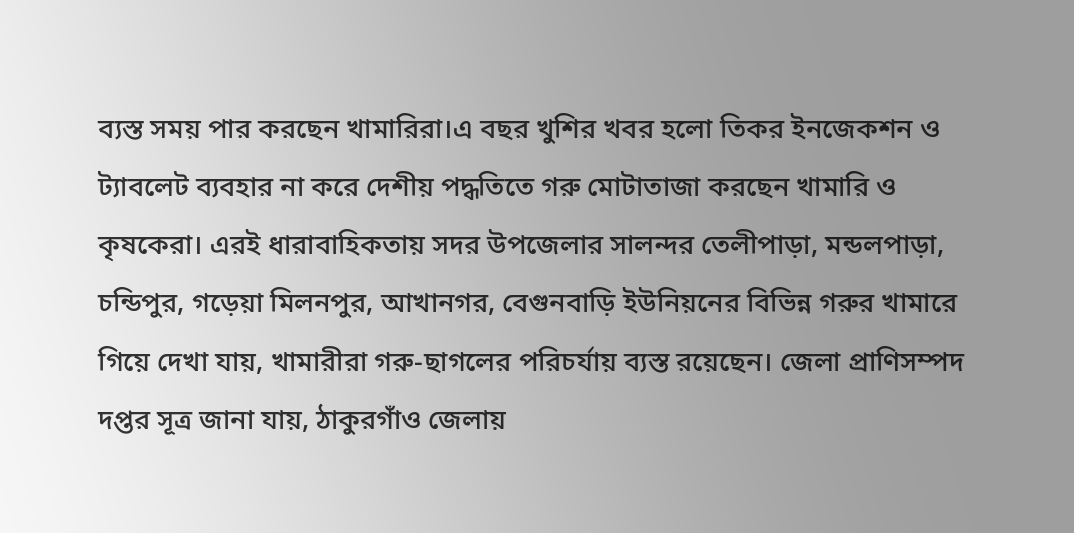ব্যস্ত সময় পার করছেন খামারিরা।এ বছর খুশির খবর হলো তিকর ইনজেকশন ও ট্যাবলেট ব্যবহার না করে দেশীয় পদ্ধতিতে গরু মোটাতাজা করছেন খামারি ও কৃষকেরা। এরই ধারাবাহিকতায় সদর উপজেলার সালন্দর তেলীপাড়া, মন্ডলপাড়া, চন্ডিপুর, গড়েয়া মিলনপুর, আখানগর, বেগুনবাড়ি ইউনিয়নের বিভিন্ন গরুর খামারে গিয়ে দেখা যায়, খামারীরা গরু-ছাগলের পরিচর্যায় ব্যস্ত রয়েছেন। জেলা প্রাণিসম্পদ দপ্তর সূত্র জানা যায়, ঠাকুরগাঁও জেলায়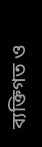ব্যক্তিগত ও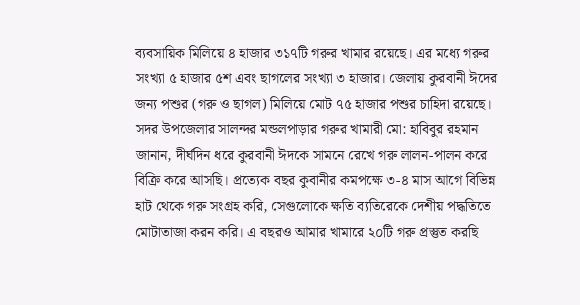ব্যবসায়িক মিলিয়ে ৪ হাজার ৩১৭টি গরুর খামার রয়েছে। এর মধ্যে গরুর সংখ্যা ৫ হাজার ৫শ এবং ছাগলের সংখ্যা ৩ হাজার। জেলায় কুরবানী ঈদের জন্য পশুর (গরু ও ছাগল) মিলিয়ে মোট ৭৫ হাজার পশুর চাহিদা রয়েছে। সদর উপজেলার সালন্দর মন্ডলপাড়ার গরুর খামারী মো: হাবিবুর রহমান জানান, দীর্ঘদিন ধরে কুরবানী ঈদকে সামনে রেখে গরু লালন-পালন করে বিক্রি করে আসছি। প্রত্যেক বছর কুবানীর কমপক্ষে ৩-৪ মাস আগে বিভিন্ন হাট থেকে গরু সংগ্রহ করি, সেগুলোকে ক্ষতি ব্যতিরেকে দেশীয় পদ্ধতিতে মোটাতাজা করন করি। এ বছরও আমার খামারে ২০টি গরু প্রস্তুত করছি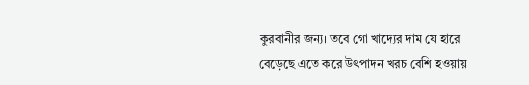কুরবানীর জন্য। তবে গো খাদ্যের দাম যে হারে বেড়েছে এতে করে উৎপাদন খরচ বেশি হওয়ায়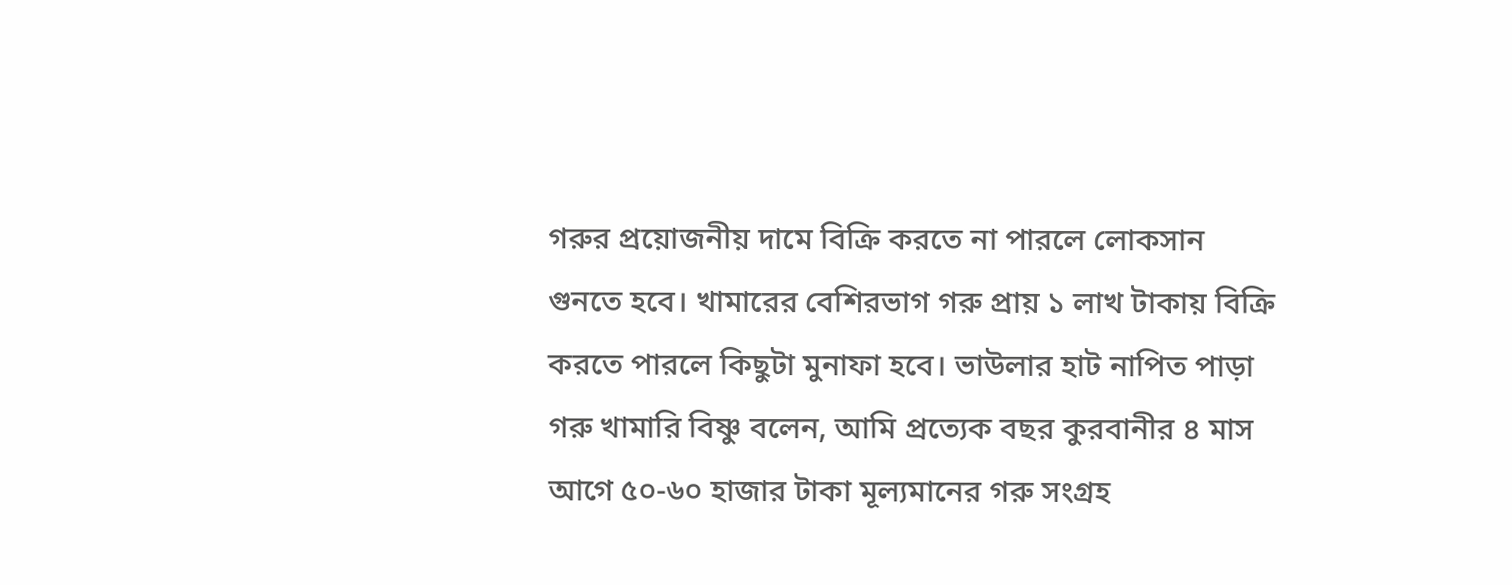গরুর প্রয়োজনীয় দামে বিক্রি করতে না পারলে লোকসান গুনতে হবে। খামারের বেশিরভাগ গরু প্রায় ১ লাখ টাকায় বিক্রি করতে পারলে কিছুটা মুনাফা হবে। ভাউলার হাট নাপিত পাড়া গরু খামারি বিষ্ণু বলেন, আমি প্রত্যেক বছর কুরবানীর ৪ মাস আগে ৫০-৬০ হাজার টাকা মূল্যমানের গরু সংগ্রহ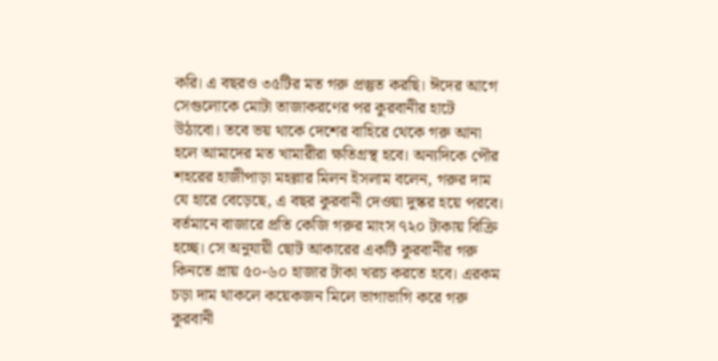করি। এ বছরও ৩৫টির মত গরু প্রস্তুত করছি। ঈদের আগে সেগুলোকে মোটা তাজাকরণের পর কুরবানীর হাটে উঠাবো। তবে ভয় থাকে দেশের বাহিরে থেকে গরু আনা হলে আমাদের মত খামারীরা ক্ষতিগ্রস্থ হবে। অন্যদিকে পৌর শহরের হাজীপাড়া মহল্লার মিলন ইসলাম বলেন, গরুর দাম যে হারে বেড়েছে, এ বছর কুরবানী দেওয়া দুস্কর হয়ে পরবে। বর্তমানে বাজারে প্রতি কেজি গরুর মাংস ৭২০ টাকায় বিক্রি হচ্ছে। সে অনুযায়ী ছোট আকারের একটি কুরবানীর গরু কিনতে প্রায় ৫০-৬০ হাজার টাকা খরচ করতে হবে। এরকম চড়া দাম থাকলে কয়েকজন মিলে ভাগাভাগি করে গরু কুরবানী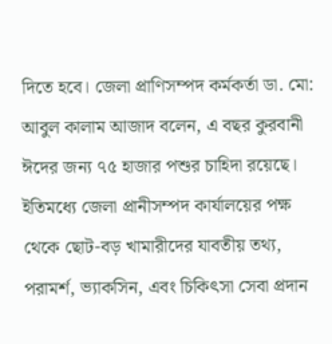দিতে হবে। জেলা প্রাণিসম্পদ কর্মকর্তা ডা. মো: আবুল কালাম আজাদ বলেন, এ বছর কুরবানী ঈদের জন্য ৭৫ হাজার পশুর চাহিদা রয়েছে। ইতিমধ্যে জেলা প্রানীসম্পদ কার্যালয়ের পক্ষ থেকে ছোট-বড় খামারীদের যাবতীয় তথ্য, পরামর্শ, ভ্যাকসিন, এবং চিকিৎসা সেবা প্রদান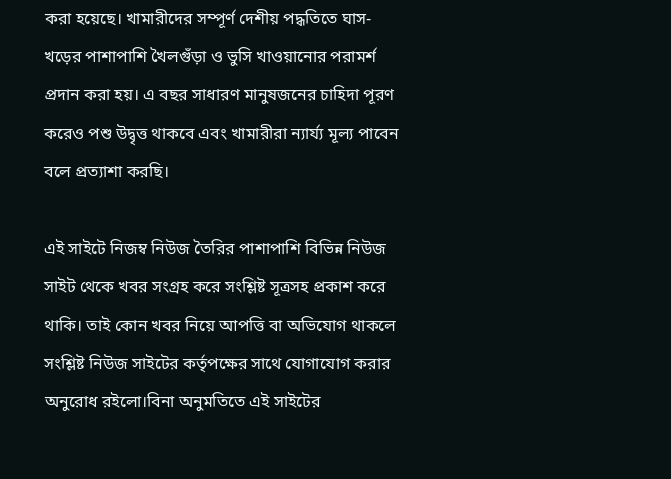করা হয়েছে। খামারীদের সম্পূর্ণ দেশীয় পদ্ধতিতে ঘাস-খড়ের পাশাপাশি খৈলগুঁড়া ও ভুসি খাওয়ানোর পরামর্শ প্রদান করা হয়। এ বছর সাধারণ মানুষজনের চাহিদা পূরণ করেও পশু উদ্বৃত্ত থাকবে এবং খামারীরা ন্যার্য্য মূল্য পাবেন বলে প্রত্যাশা করছি।

এই সাইটে নিজম্ব নিউজ তৈরির পাশাপাশি বিভিন্ন নিউজ সাইট থেকে খবর সংগ্রহ করে সংশ্লিষ্ট সূত্রসহ প্রকাশ করে থাকি। তাই কোন খবর নিয়ে আপত্তি বা অভিযোগ থাকলে সংশ্লিষ্ট নিউজ সাইটের কর্তৃপক্ষের সাথে যোগাযোগ করার অনুরোধ রইলো।বিনা অনুমতিতে এই সাইটের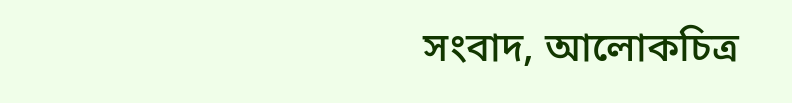সংবাদ, আলোকচিত্র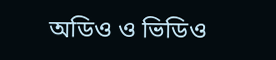অডিও ও ভিডিও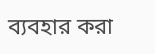ব্যবহার করা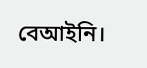বেআইনি।